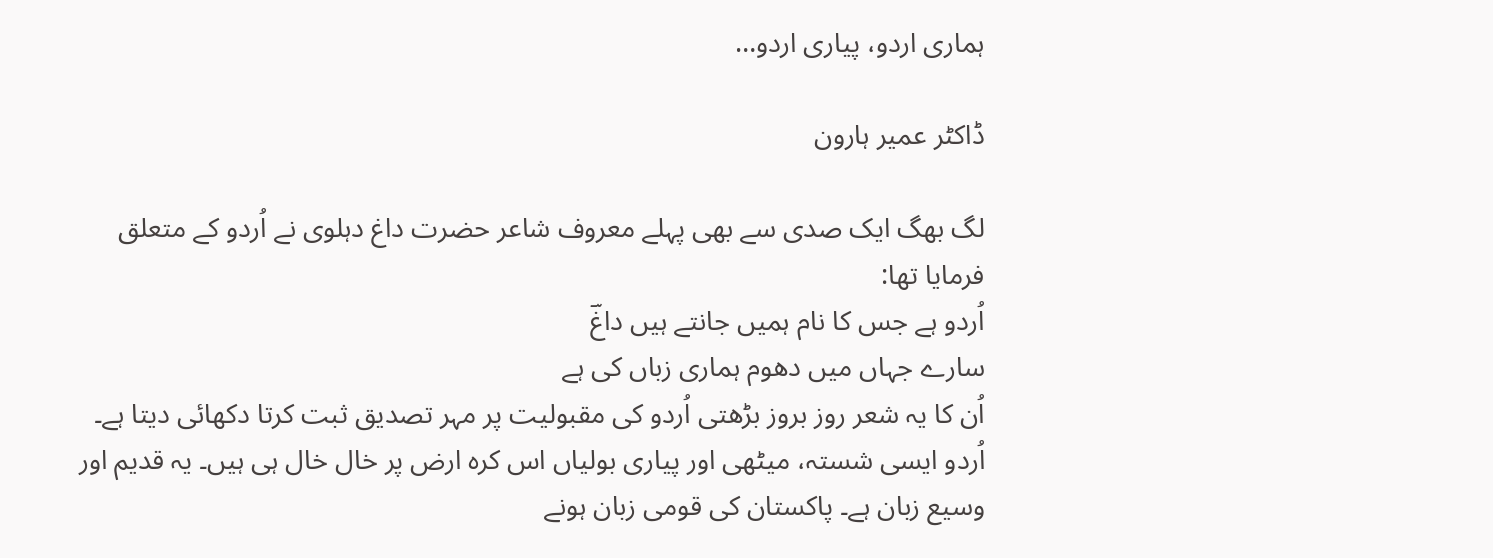ہماری اردو، پیاری اردو…

ڈاکٹر عمیر ہارون

لگ بھگ ایک صدی سے بھی پہلے معروف شاعر حضرت داغ دہلوی نے اُردو کے متعلق فرمایا تھا:
اُردو ہے جس کا نام ہمیں جانتے ہیں داغؔ
سارے جہاں میں دھوم ہماری زباں کی ہے
اُن کا یہ شعر روز بروز بڑھتی اُردو کی مقبولیت پر مہر تصدیق ثبت کرتا دکھائی دیتا ہے۔ اُردو ایسی شستہ، میٹھی اور پیاری بولیاں اس کرہ ارض پر خال خال ہی ہیں۔ یہ قدیم اور وسیع زبان ہے۔ پاکستان کی قومی زبان ہونے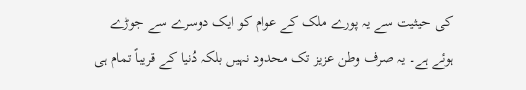کی حیثیت سے یہ پورے ملک کے عوام کو ایک دوسرے سے جوڑے ہوئے ہے۔ یہ صرف وطن عزیز تک محدود نہیں بلکہ دُنیا کے قریباً تمام ہی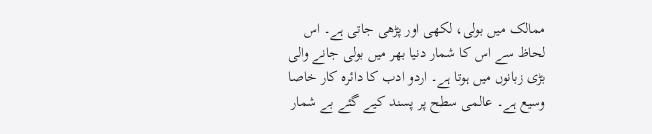ممالک میں بولی، لکھی اور پڑھی جاتی ہے۔ اس لحاظ سے اس کا شمار دنیا بھر میں بولی جانے والی بڑی زبانوں میں ہوتا ہے۔ اردو ادب کا دائرہ کار خاصا وسیع ہے۔ عالمی سطح پر پسند کیے گئے بے شمار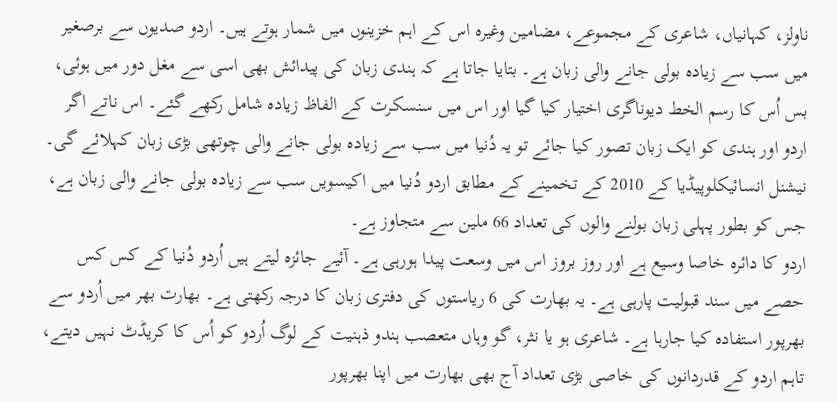ناولز، کہانیاں، شاعری کے مجموعے، مضامین وغیرہ اس کے اہم خزینوں میں شمار ہوتے ہیں۔ اردو صدیوں سے برصغیر میں سب سے زیادہ بولی جانے والی زبان ہے۔ بتایا جاتا ہے کہ ہندی زبان کی پیدائش بھی اسی سے مغل دور میں ہوئی، بس اُس کا رسم الخط دیوناگری اختیار کیا گیا اور اس میں سنسکرت کے الفاظ زیادہ شامل رکھے گئے۔ اس ناتے اگر اردو اور ہندی کو ایک زبان تصور کیا جائے تو یہ دُنیا میں سب سے زیادہ بولی جانے والی چوتھی بڑی زبان کہلائے گی۔ نیشنل انسائیکلوپیڈیا کے 2010 کے تخمینے کے مطابق اردو دُنیا میں اکیسویں سب سے زیادہ بولی جانے والی زبان ہے، جس کو بطور پہلی زبان بولنے والوں کی تعداد 66 ملین سے متجاوز ہے۔
اردو کا دائرہ خاصا وسیع ہے اور روز بروز اس میں وسعت پیدا ہورہی ہے۔ آئیے جائزہ لیتے ہیں اُردو دُنیا کے کس کس حصے میں سند قبولیت پارہی ہے۔ یہ بھارت کی 6 ریاستوں کی دفتری زبان کا درجہ رکھتی ہے۔ بھارت بھر میں اُردو سے بھرپور استفادہ کیا جارہا ہے۔ شاعری ہو یا نثر، گو وہاں متعصب ہندو ذہنیت کے لوگ اُردو کو اُس کا کریڈٹ نہیں دیتے، تاہم اردو کے قدردانوں کی خاصی بڑی تعداد آج بھی بھارت میں اپنا بھرپور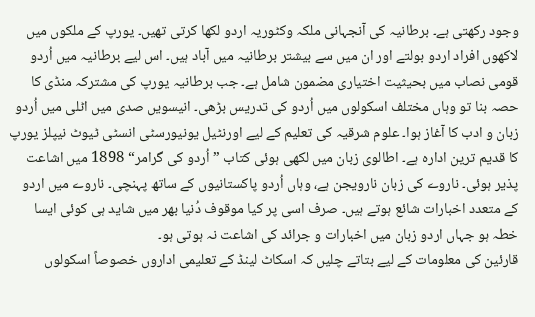وجود رکھتی ہے۔ برطانیہ کی آنجہانی ملکہ وکٹوریہ اردو لکھا کرتی تھیں۔ یورپ کے ملکوں میں لاکھوں افراد اردو بولتے اور ان میں سے بیشتر برطانیہ میں آباد ہیں۔ اس لیے برطانیہ میں اُردو قومی نصاب میں بحیثیت اختیاری مضمون شامل ہے۔ جب برطانیہ یورپ کی مشترکہ منڈی کا حصہ بنا تو وہاں مختلف اسکولوں میں اُردو کی تدریس بڑھی۔ انیسویں صدی میں اٹلی میں اُردو زبان و ادب کا آغاز ہوا۔ علوم شرقیہ کی تعلیم کے لیے اورنٹیل یونیورسٹی انسٹی ٹیوٹ نیپلز یورپ کا قدیم ترین ادارہ ہے۔ اطالوی زبان میں لکھی ہوئی کتاب ”اُردو کی گرامر“ 1898 میں اشاعت پذیر ہوئی۔ ناروے کی زبان نارویجن ہے، وہاں اُردو پاکستانیوں کے ساتھ پہنچی۔ ناروے میں اردو کے متعدد اخبارات شائع ہوتے ہیں۔ صرف اسی پر کیا موقوف دُنیا بھر میں شاید ہی کوئی ایسا خطہ ہو جہاں اردو زبان میں اخبارات و جرائد کی اشاعت نہ ہوتی ہو۔
قارئین کی معلومات کے لیے بتاتے چلیں کہ اسکاٹ لینڈ کے تعلیمی اداروں خصوصاً اسکولوں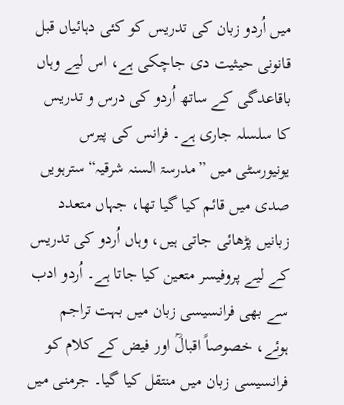میں اُردو زبان کی تدریس کو کئی دہائیاں قبل قانونی حیثیت دی جاچکی ہے، اس لیے وہاں باقاعدگی کے ساتھ اُردو کی درس و تدریس کا سلسلہ جاری ہے۔ فرانس کی پیرس یونیورسٹی میں ”مدرسۃ السنہ شرقیہ“سترہویں صدی میں قائم کیا گیا تھا، جہاں متعدد زبانیں پڑھائی جاتی ہیں، وہاں اُردو کی تدریس کے لیے پروفیسر متعین کیا جاتا ہے۔ اُردو ادب سے بھی فرانسیسی زبان میں بہت تراجم ہوئے، خصوصاً اقبالؒ اور فیض کے کلام کو فرانسیسی زبان میں منتقل کیا گیا۔ جرمنی میں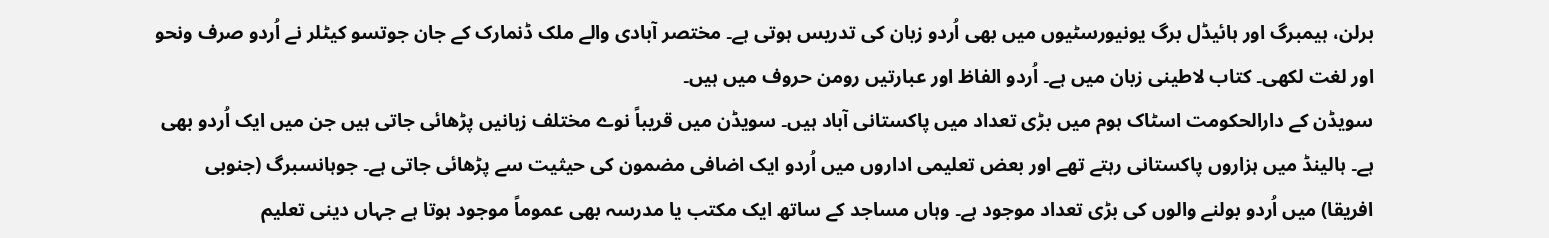برلن، ہیمبرگ اور ہائیڈل برگ یونیورسٹیوں میں بھی اُردو زبان کی تدریس ہوتی ہے۔ مختصر آبادی والے ملک ڈنمارک کے جان جوتسو کیٹلر نے اُردو صرف ونحو اور لغت لکھی۔ کتاب لاطینی زبان میں ہے۔ اُردو الفاظ اور عبارتیں رومن حروف میں ہیں۔
سویڈن کے دارالحکومت اسٹاک ہوم میں بڑی تعداد میں پاکستانی آباد ہیں۔ سویڈن میں قریباً نوے مختلف زبانیں پڑھائی جاتی ہیں جن میں ایک اُردو بھی ہے۔ ہالینڈ میں ہزاروں پاکستانی رہتے تھے اور بعض تعلیمی اداروں میں اُردو ایک اضافی مضمون کی حیثیت سے پڑھائی جاتی ہے۔ جوہانسبرگ (جنوبی افریقا) میں اُردو بولنے والوں کی بڑی تعداد موجود ہے۔ وہاں مساجد کے ساتھ ایک مکتب یا مدرسہ بھی عموماً موجود ہوتا ہے جہاں دینی تعلیم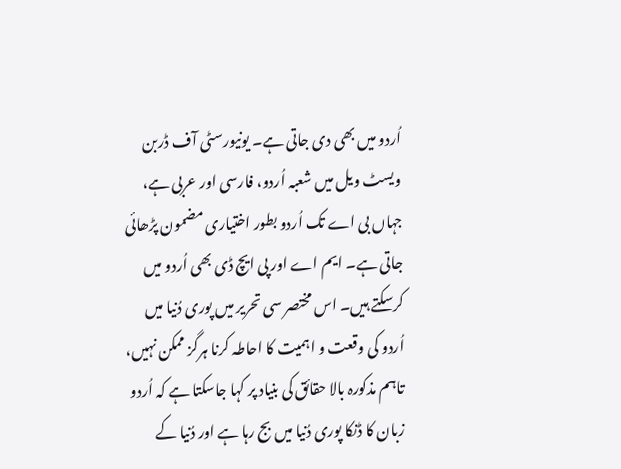اُردو میں بھی دی جاتی ہے۔ یونیورسٹی آف ڈربن ویسٹ ویل میں شعبہ اُردو، فارسی اور عربی ہے، جہاں بی اے تک اُردو بطور اختیاری مضمون پڑھائی جاتی ہے۔ ایم اے اور پی ایچ ڈی بھی اُردو میں کرسکتے ہیں۔ اس مختصر سی تحریر میں پوری دُنیا میں اُردو کی وقعت و اہمیت کا احاطہ کرنا ہرگز ممکن نہیں، تاہم مذکورہ بالا حقائق کی بنیاد پر کہا جاسکتا ہے کہ اُردو زبان کا ڈنکا پوری دُنیا میں بج رہا ہے اور دُنیا کے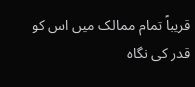قریباً تمام ممالک میں اس کو قدر کی نگاہ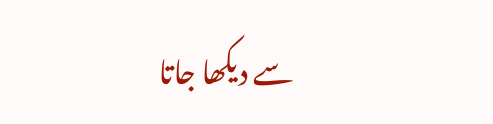سے دیکھا جاتا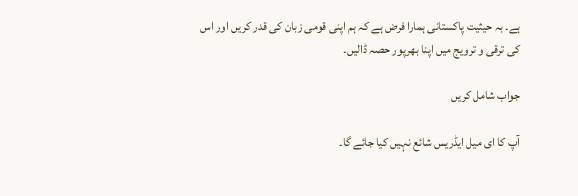ہے۔ بہ حیثیت پاکستانی ہمارا فرض ہے کہ ہم اپنی قومی زبان کی قدر کریں اور اس کی ترقی و ترویج میں اپنا بھرپور حصہ ڈالیں۔

جواب شامل کریں

آپ کا ای میل ایڈریس شائع نہیں کیا جائے گا۔